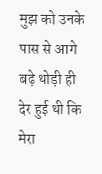मुझ को उनके पास से आगे बढ़े थोड़ी ही देर हुई थी कि मेरा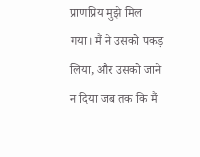प्राणप्रिय मुझे मिल गया। मैं ने उसको पकड़ लिया, और उसको जाने न दिया जब तक कि मैं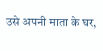उसे अपनी माता के घर,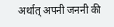अर्थात् अपनी जननी की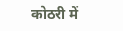कोठरी में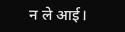न ले आई।